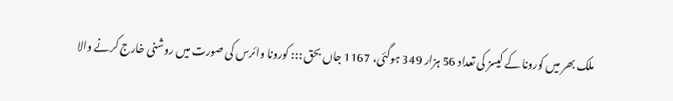ملک بھر میں کورونا کے کیسز کی تعداد 56 ہزار 349 ہوگئی، 1167 جاں بحق ::: کورونا وائرس کی صورت میں روشنی خارج کرنے والا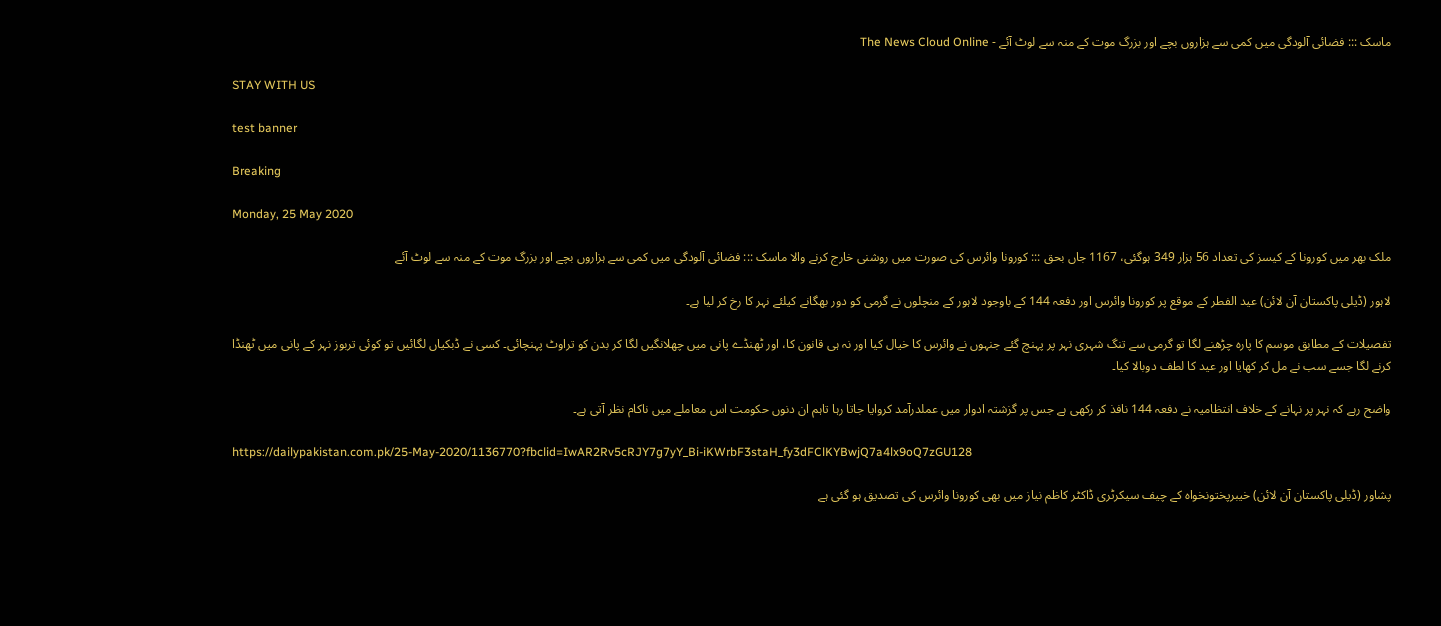ماسک ::: فضائی آلودگی میں کمی سے ہزاروں بچے اور بزرگ موت کے منہ سے لوٹ آئے - The News Cloud Online

STAY WITH US

test banner

Breaking

Monday, 25 May 2020

ملک بھر میں کورونا کے کیسز کی تعداد 56 ہزار 349 ہوگئی، 1167 جاں بحق ::: کورونا وائرس کی صورت میں روشنی خارج کرنے والا ماسک ::: فضائی آلودگی میں کمی سے ہزاروں بچے اور بزرگ موت کے منہ سے لوٹ آئے

لاہور (ڈیلی پاکستان آن لائن) عید الفطر کے موقع پر کورونا وائرس اور دفعہ 144 کے باوجود لاہور کے منچلوں نے گرمی کو دور بھگانے کیلئے نہر کا رخ کر لیا ہے۔

تفصیلات کے مطابق موسم کا پارہ چڑھنے لگا تو گرمی سے تنگ شہری نہر پر پہنچ گئے جنہوں نے وائرس کا خیال کیا اور نہ ہی قانون کا، اور ٹھنڈے پانی میں چھلانگیں لگا کر بدن کو تراوٹ پہنچائی۔ کسی نے ڈبکیاں لگائیں تو کوئی تربوز نہر کے پانی میں ٹھنڈا کرنے لگا جسے سب نے مل کر کھایا اور عید کا لطف دوبالا کیا۔

واضح رہے کہ نہر پر نہانے کے خلاف انتظامیہ نے دفعہ 144 نافذ کر رکھی ہے جس پر گزشتہ ادوار میں عملدرآمد کروایا جاتا رہا تاہم ان دنوں حکومت اس معاملے میں ناکام نظر آتی ہے۔

https://dailypakistan.com.pk/25-May-2020/1136770?fbclid=IwAR2Rv5cRJY7g7yY_Bi-iKWrbF3staH_fy3dFClKYBwjQ7a4lx9oQ7zGU128

پشاور (ڈیلی پاکستان آن لائن) خیبرپختونخواہ کے چیف سیکرٹری ڈاکٹر کاظم نیاز میں بھی کورونا وائرس کی تصدیق ہو گئی ہے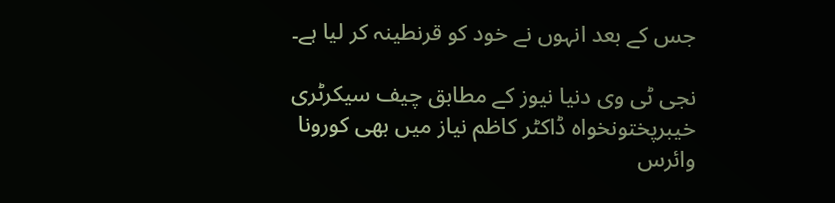جس کے بعد انہوں نے خود کو قرنطینہ کر لیا ہے۔

نجی ٹی وی دنیا نیوز کے مطابق چیف سیکرٹری خیبرپختونخواہ ڈاکٹر کاظم نیاز میں بھی کورونا وائرس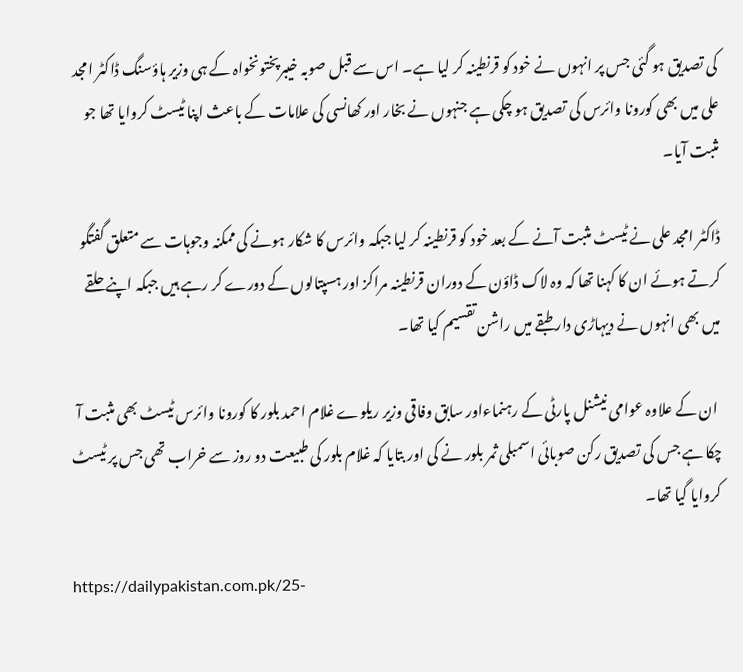کی تصدیق ہو گئی جس پر انہوں نے خود کو قرنطینہ کر لیا ہے۔ اس سے قبل صوبہ خیبرپختونخواہ کے ہی وزیر ہاؤسنگ ڈاکٹر امجد علی میں بھی کورونا وائرس کی تصدیق ہو چکی ہے جنہوں نے بخار اور کھانسی کی علامات کے باعث اپنا ٹیسٹ کروایا تھا جو مثبت آیا۔

ڈاکٹر امجد علی نے ٹیسٹ مثبت آنے کے بعد خود کو قرنطینہ کر لیا جبکہ وائرس کا شکار ہونے کی ممکنہ وجوہات سے متعلق گفتگو کرتے ہوئے ان کا کہنا تھا کہ وہ لاک ڈاؤن کے دوران قرنطینہ مراکز اور ہسپتالوں کے دورے کر رہے ہیں جبکہ اپنے حلقے میں بھی انہوں نے دیہاڑی دار طبقے میں راشن تقسیم کیا تھا۔

 ان کے علاوہ عوامی نیشنل پارٹی کے رہنماءاور سابق وفاقی وزیر ریلوے غلام احمد بلور کا کورونا وائرس ٹیسٹ بھی مثبت آ چکا ہے جس کی تصدیق رکن صوبائی اسمبلی ثمر بلور نے کی اور بتایا کہ غلام بلور کی طبیعت دو روز سے خراب تھی جس پر ٹیسٹ کروایا گیا تھا۔

https://dailypakistan.com.pk/25-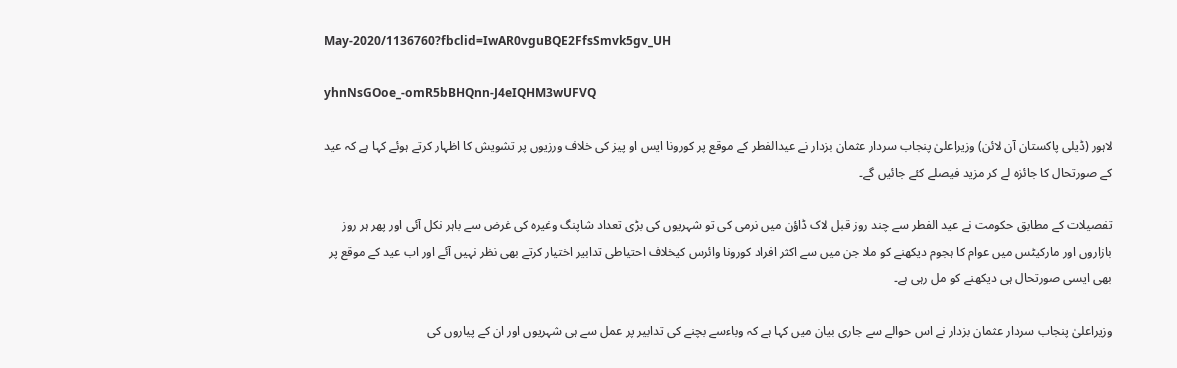May-2020/1136760?fbclid=IwAR0vguBQE2FfsSmvk5gv_UH

yhnNsGOoe_-omR5bBHQnn-J4eIQHM3wUFVQ

لاہور (ڈیلی پاکستان آن لائن) وزیراعلیٰ پنجاب سردار عثمان بزدار نے عیدالفطر کے موقع پر کورونا ایس او پیز کی خلاف ورزیوں پر تشویش کا اظہار کرتے ہوئے کہا ہے کہ عید کے صورتحال کا جائزہ لے کر مزید فیصلے کئے جائیں گے۔

تفصیلات کے مطابق حکومت نے عید الفطر سے چند روز قبل لاک ڈاؤن میں نرمی کی تو شہریوں کی بڑی تعداد شاپنگ وغیرہ کی غرض سے باہر نکل آئی اور پھر ہر روز بازاروں اور مارکیٹس میں عوام کا ہجوم دیکھنے کو ملا جن میں سے اکثر افراد کورونا وائرس کیخلاف احتیاطی تدابیر اختیار کرتے بھی نظر نہیں آئے اور اب عید کے موقع پر بھی ایسی صورتحال ہی دیکھنے کو مل رہی ہے۔

وزیراعلیٰ پنجاب سردار عثمان بزدار نے اس حوالے سے جاری بیان میں کہا ہے کہ وباءسے بچنے کی تدابیر پر عمل سے ہی شہریوں اور ان کے پیاروں کی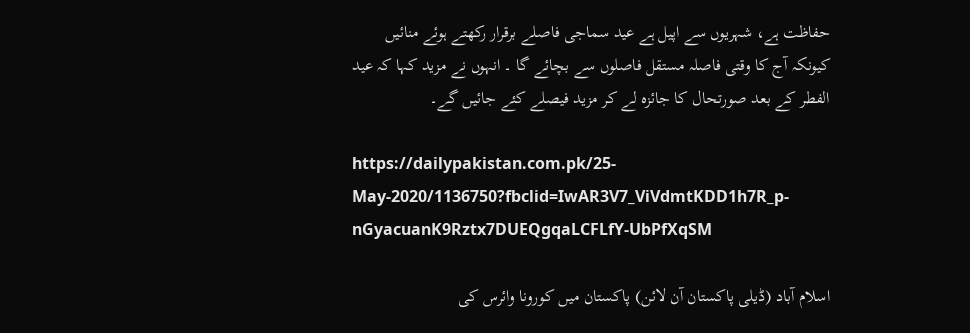حفاظت ہے، شہریوں سے اپیل ہے عید سماجی فاصلے برقرار رکھتے ہوئے منائیں کیونکہ آج کا وقتی فاصلہ مستقل فاصلوں سے بچائے گا ۔ انہوں نے مزید کہا کہ عید الفطر کے بعد صورتحال کا جائزہ لے کر مزید فیصلے کئے جائیں گے۔

https://dailypakistan.com.pk/25-May-2020/1136750?fbclid=IwAR3V7_ViVdmtKDD1h7R_p-nGyacuanK9Rztx7DUEQgqaLCFLfY-UbPfXqSM

اسلام آباد (ڈیلی پاکستان آن لائن) پاکستان میں کورونا وائرس کی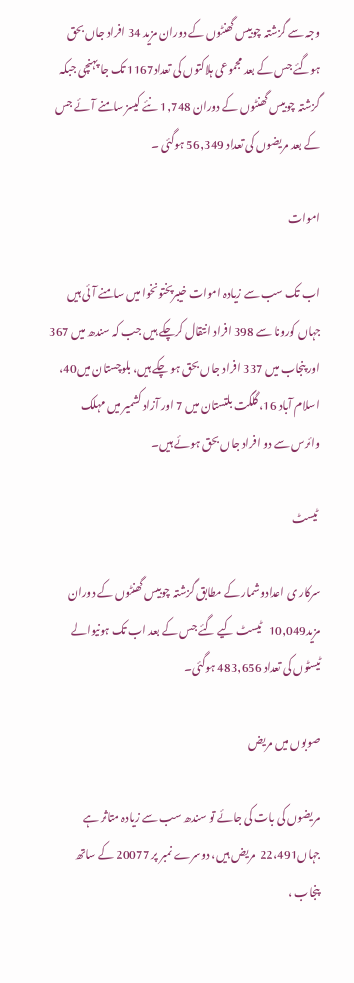وجہ سے گزشتہ چوبیس گھنٹوں کے دوران مزید 34 افراد جاں بحق ہوگئے جس کے بعد مجموعی ہلاکتوں کی تعداد1167 تک جا پہنچی جبکہ گزشتہ چوبیس گھنٹوں کے دوران 1,748 نئے کیسز سامنے آئے جس کے بعد مریضوں کی تعداد 56,349 ہوگئی ۔

اموات

اب تک سب سے زیادہ اموات خیبرپختونخوا میں سامنے آئی ہیں جہاں کورونا سے 398 افراد انتقال کرچکے ہیں جب کہ سندھ میں 367 اور پنجاب میں 337 افراد جاں بحق ہو چکے ہیں، بلوچستان میں40، اسلام آباد 16، گلگت بلتستان میں 7 اور آزاد کشمیر میں مہلک وائرس سے دو افراد جاں بحق ہوئے ہیں۔

 ٹیسٹ

سرکار ی اعدادوشمار کے مطابق گزشتہ چوبیس گھنٹوں کے دوران مزید10,049   ٹیسٹ کیے گئے جس کے بعد اب تک ہونیوالے ٹیسٹوں کی تعداد 483,656 ہوگئی۔

صوبوں میں مریض

مریضوں کی بات کی جائے تو سندھ سب سے زیادہ متاثر ہے جہاں22،491  مریض ہیں، دوسرے نمبر پر 20077 کے ساتھ پنجاب ،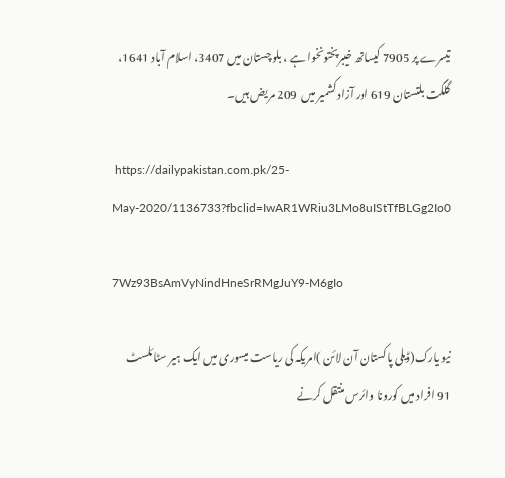تیسرے پر 7905 کیساتھ خیبرپختونخوا ہے ، بلوچستان میں 3407، اسلام آباد 1641، گلگت بلتستان 619 اور آزاد کشمیر میں  209 مریض ہیں۔

 https://dailypakistan.com.pk/25-May-2020/1136733?fbclid=IwAR1WRiu3LMo8uIStTfBLGg2Io0

7Wz93BsAmVyNindHneSrRMgJuY9-M6gIo

نیو یارک(ڈیلی پاکستان آن لائن )امریکہ کی ریاست میسوری میں ایک ہیر سٹائلسٹ 91 افراد میں کورونا وائرس منتقل کرنے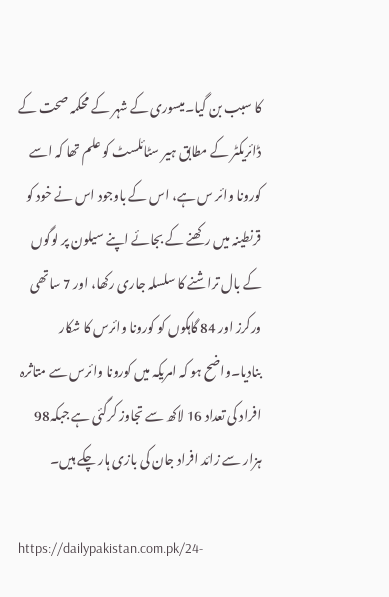کا سبب بن گیا۔میسوری کے شہر کے محکمہ صحت کے ڈائریکٹر کے مطابق ہیر سٹائلسٹ کو علم تھا کہ اسے کورونا وائر س ہے، اس کے باوجود اس نے خود کو قرنطینہ میں رکھنے کے بجائے اپنے سیلون پر لوگوں کے بال تراشنے کا سلسلہ جاری رکھا، اور 7 ساتھی ورکرز اور 84 گاہکوں کو کورونا وائرس کا شکار بنادیا۔واضح ہو کہ امریکہ میں کورونا وائرس سے متاثرہ افراد کی تعداد 16 لاکھ سے تجاوز کرگئی ہے جبکہ98 ہزار سے زائد افراد جان کی بازی ہار چکے ہیں۔

https://dailypakistan.com.pk/24-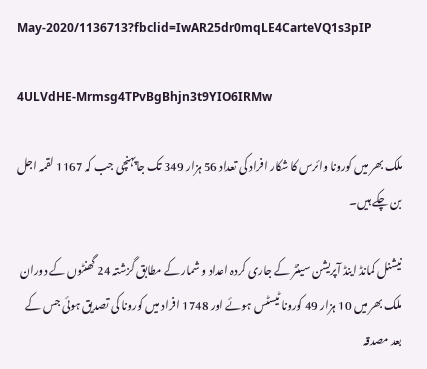May-2020/1136713?fbclid=IwAR25dr0mqLE4CarteVQ1s3pIP

4ULVdHE-Mrmsg4TPvBgBhjn3t9YIO6IRMw

ملک بھر میں کورونا وائرس کا شکار افراد کی تعداد 56 ہزار 349 تک جاپہنچی جب کہ 1167 لقمہ اجل بن چکے ہیں۔

نیشنل کمانڈ اینڈ آپریشن سینٹر کے جاری کردہ اعداد و شمار کے مطابق گزشتہ 24 گھنٹوں کے دوران ملک بھر میں 10 ہزار 49 کورونا ٹیسٹس ہوئے اور 1748 افراد میں کورونا کی تصدیق ہوئی جس کے بعد مصدقہ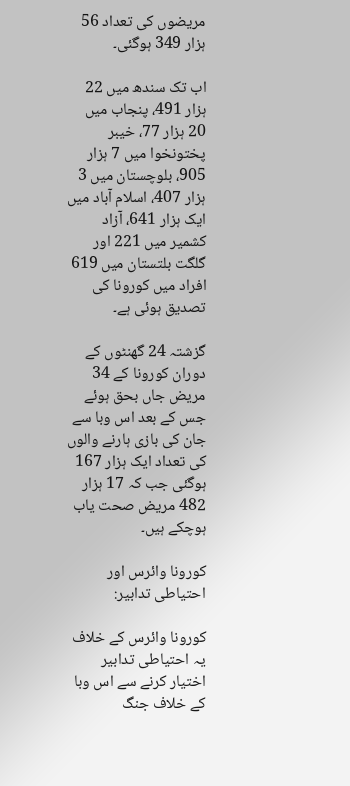مریضوں کی تعداد 56 ہزار 349 ہوگئی۔

اب تک سندھ میں 22 ہزار 491، پنجاب میں 20 ہزار 77، خیبر پختونخوا میں 7 ہزار 905، بلوچستان میں 3 ہزار 407، اسلام آباد میں ایک ہزار 641، آزاد کشمیر میں 221 اور گلگت بلتستان میں 619 افراد میں کورونا کی تصدیق ہوئی ہے۔

گزشتہ 24 گھنٹوں کے دوران کورونا کے 34 مریض جاں بحق ہوئے جس کے بعد اس وبا سے جان کی بازی ہارنے والوں کی تعداد ایک ہزار 167 ہوگئی جب کہ 17 ہزار 482 مریض صحت یاب ہوچکے ہیں۔

کورونا وائرس اور احتیاطی تدابیر:

کورونا وائرس کے خلاف یہ احتیاطی تدابیر اختیار کرنے سے اس وبا کے خلاف جنگ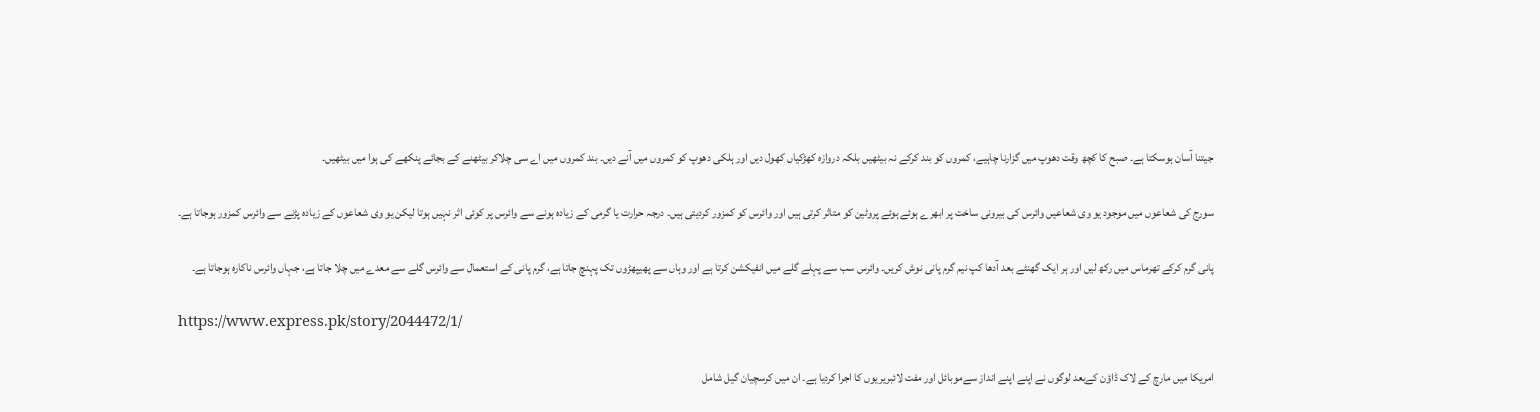جیتنا آسان ہوسکتا ہے۔ صبح کا کچھ وقت دھوپ میں گزارنا چاہیے، کمروں کو بند کرکے نہ بیٹھیں بلکہ دروازہ کھڑکیاں کھول دیں اور ہلکی دھوپ کو کمروں میں آنے دیں۔ بند کمروں میں اے سی چلاکر بیٹھنے کے بجائے پنکھے کی ہوا میں بیٹھیں۔

سورج کی شعاعوں میں موجود یو وی شعاعیں وائرس کی بیرونی ساخت پر ابھرے ہوئے ہوئے پروٹین کو متاثر کرتی ہیں اور وائرس کو کمزور کردیتی ہیں۔ درجہ حرارت یا گرمی کے زیادہ ہونے سے وائرس پر کوئی اثر نہیں ہوتا لیکن یو وی شعاعوں کے زیادہ پڑنے سے وائرس کمزور ہوجاتا ہے۔

پانی گرم کرکے تھرماس میں رکھ لیں اور ہر ایک گھنٹے بعد آدھا کپ نیم گرم پانی نوش کریں۔ وائرس سب سے پہلے گلے میں انفیکشن کرتا ہے اور وہاں سے پھیپھڑوں تک پہنچ جاتا ہے، گرم پانی کے استعمال سے وائرس گلے سے معدے میں چلا جاتا ہے، جہاں وائرس ناکارہ ہوجاتا ہے۔

https://www.express.pk/story/2044472/1/

امریکا میں مارچ کے لاک ڈاؤن کےبعد لوگوں نے اپنے اپنے انداز سےموبائل اور مفت لائبریریوں کا اجرا کردیا ہے۔ ان میں کرسچیان گیل شامل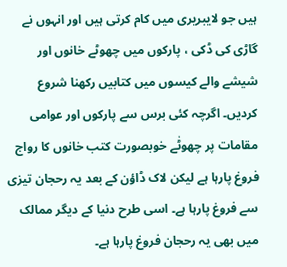ہیں جو لایبریری میں کام کرتی ہیں اور انہوں نے گاڑی کی ڈکی ، پارکوں میں چھوٹے خانوں اور شیشے والے کیسوں میں کتابیں رکھنا شروع کردیں۔ اگرچہ کئی برس سے پارکوں اور عوامی مقامات پر چھوٹٰے خوبصورت کتب خانوں کا رواج فروغ پارہا ہے لیکن لاک ڈاؤن کے بعد یہ رحجان تیزی سے فروغ پارہا ہے۔ اسی طرح دنیا کے دیگر ممالک میں بھی یہ رحجان فروغ پارہا ہے۔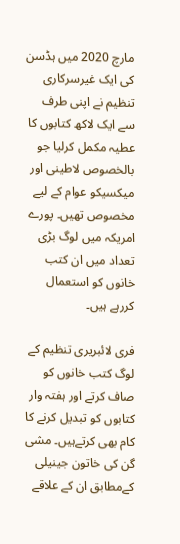مارچ 2020 میں ہڈسن کی ایک غیرسرکاری تنظیم نے اپنی طرف سے ایک لاکھ کتابوں کا عطیہ مکمل کرلیا جو بالخصوص لاطینی اور میکسیکو عوام کے لیے مخصوص تھیں۔ پورے امریکہ میں لوگ بڑی تعداد میں ان کتب خانوں کو استعمال کررہے ہیں۔

فری لائبریری تنظیم کے لوگ کتب خانوں کو صاف کرتے اور ہفتہ وار کتابوں کو تبدیل کرنے کا کام بھی کرتےہیں۔ مشی گن کی خاتون جینیلی کےمطابق ان کے علاقے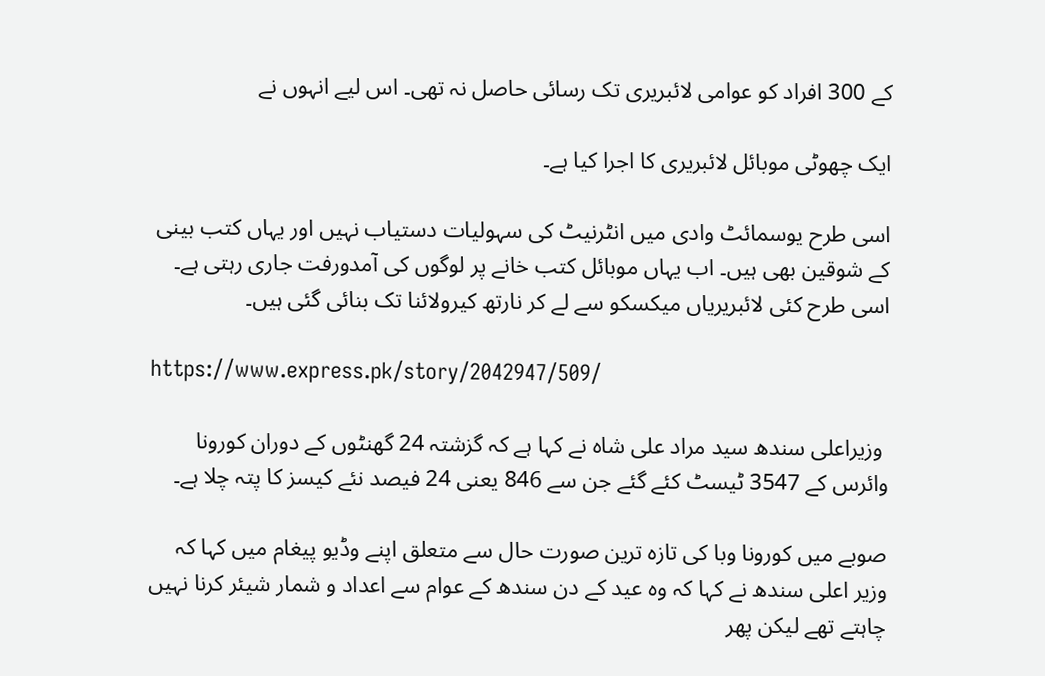کے 300 افراد کو عوامی لائبریری تک رسائی حاصل نہ تھی۔ اس لیے انہوں نے

ایک چھوٹی موبائل لائبریری کا اجرا کیا ہے۔

اسی طرح یوسمائٹ وادی میں انٹرنیٹ کی سہولیات دستیاب نہیں اور یہاں کتب بینی کے شوقین بھی ہیں۔ اب یہاں موبائل کتب خانے پر لوگوں کی آمدورفت جاری رہتی ہے۔ اسی طرح کئی لائبریریاں میکسکو سے لے کر نارتھ کیرولائنا تک بنائی گئی ہیں۔

https://www.express.pk/story/2042947/509/

 وزیراعلی سندھ سید مراد علی شاہ نے کہا ہے کہ گزشتہ 24 گھنٹوں کے دوران کورونا وائرس کے 3547 ٹیسٹ کئے گئے جن سے 846 یعنی 24 فیصد نئے کیسز کا پتہ چلا ہے۔

صوبے میں کورونا وبا کی تازہ ترین صورت حال سے متعلق اپنے وڈیو پیغام میں کہا کہ وزیر اعلی سندھ نے کہا کہ وہ عید کے دن سندھ کے عوام سے اعداد و شمار شیئر کرنا نہیں چاہتے تھے لیکن پھر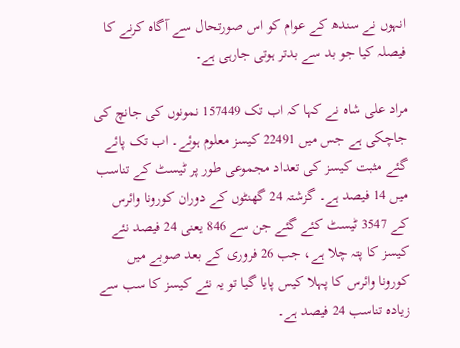انہوں نے سندھ کے عوام کو اس صورتحال سے آگاہ کرنے کا فیصلہ کیا جو بد سے بدتر ہوتی جارہی ہے۔

مراد علی شاہ نے کہا کہ اب تک 157449 نمونوں کی جانچ کی جاچکی ہے جس میں 22491 کیسز معلوم ہوئے۔ اب تک پائے گئے مثبت کیسز کی تعداد مجموعی طور پر ٹیسٹ کے تناسب میں 14 فیصد ہے۔ گزشتہ 24 گھنٹوں کے دوران کورونا وائرس کے 3547 ٹیسٹ کئے گئے جن سے 846 یعنی 24 فیصد نئے کیسز کا پتہ چلا ہے، جب 26 فروری کے بعد صوبے میں کورونا وائرس کا پہلا کیس پایا گیا تو یہ نئے کیسز کا سب سے زیادہ تناسب 24 فیصد ہے۔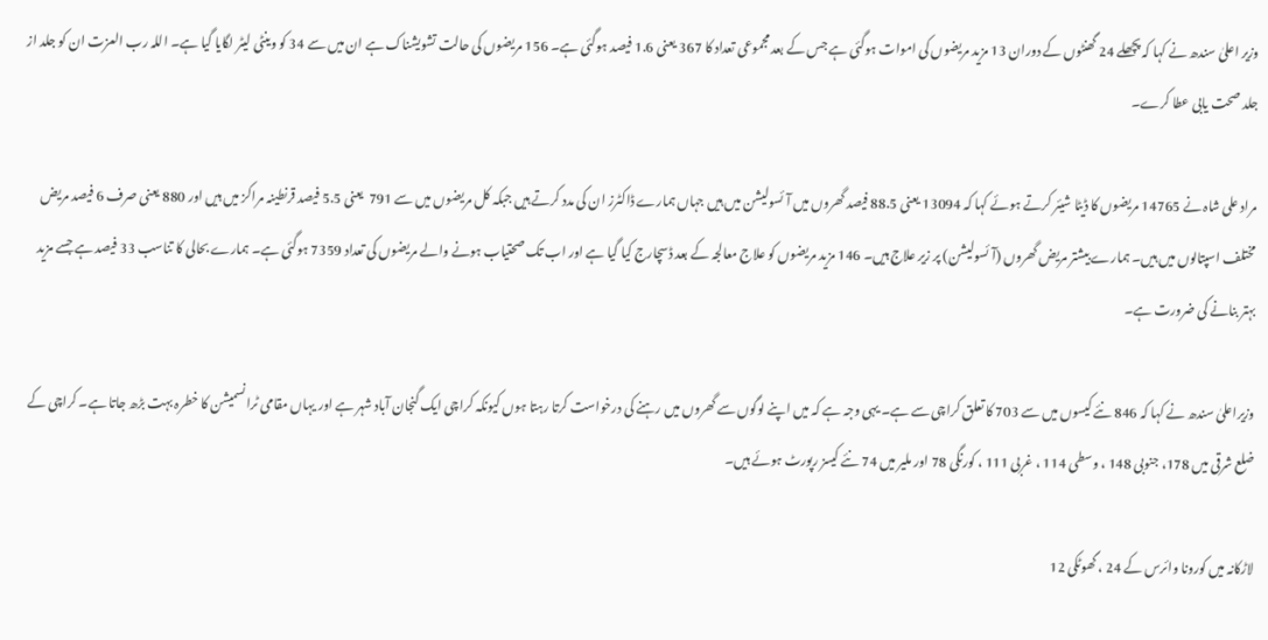وزیر اعلیٰ سندھ نے کہا کہ پچھلے 24 گھنٹوں کے دوران 13 مزید مریضوں کی اموات ہوگئی ہے جس کے بعد مجموعی تعداد کا 367 یعنی 1.6 فیصد ہوگئی ہے۔ 156 مریضوں کی حالت تشویشناک ہے ان میں سے 34 کو وینٹی لیٹر لگایا گیا ہے۔ اللہ رب العزت ان کو جلد از جلد صحت یابی عطا کرے۔

مراد علی شاہ نے 14765 مریضوں کا ڈیٹا شیئر کرتے ہوئے کہا کہ 13094 یعنی 88.5 فیصد گھروں میں آئسولیشن میں ہیں جہاں ہمارے ڈاکٹرز ان کی مدد کرتے ہیں جبکہ کل مریضوں میں سے 791  یعنی 5.5 فیصد قرنطینہ مراکز میں ہیں اور 880 یعنی صرف 6 فیصد مریض مختلف اسپتالوں میں ہیں۔ ہمارے بیشتر مریض گھروں (آئسولیشن) پر زیر علاج ہیں۔ 146 مزید مریضوں کو علاج معالجہ کے بعد ڈسچارج کیا گیا ہے اور اب تک صحتیاب ہونے والے مریضوں کی تعداد 7359 ہوگئی ہے۔ ہمارے بحالی کا تناسب 33 فیصد ہے جسے مزید بہتر بنانے کی ضرورت ہے۔

وزیراعلیٰ سندھ نے کہا کہ 846 نئے کیسوں میں سے 703 کا تعلق کراچی سے ہے۔ یہی وجہ ہے کہ میں اپنے لوگوں سے گھروں میں رہنے کی درخواست کرتا رہتا ہوں کیونکہ کراچی ایک گنجان آباد شہر ہے اور یہاں مقامی ٹرانسمیشن کا خطرہ بہت بڑھ جاتا ہے۔ کراچی کے ضلع شرقی میں 178، جنوبی 148 ، وسطی 114 ، غربی 111 ، کورنگی 78 اور ملیر میں 74 نئے کیسز رپورٹ ہوئے ہیں۔

لاڑکانہ میں کورونا وائرس کے 24 ، گھوٹکی 12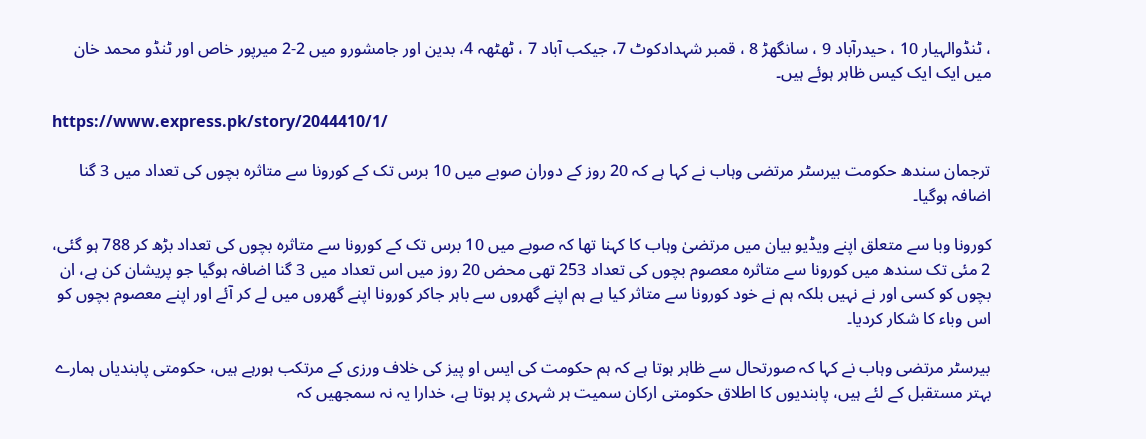، ٹنڈوالہیار 10 ، حیدرآباد 9 ، سانگھڑ 8 ، قمبر شہدادکوٹ 7، جیکب آباد 7 ، ٹھٹھہ 4، بدین اور جامشورو میں 2-2 میرپور خاص اور ٹنڈو محمد خان میں ایک ایک کیس ظاہر ہوئے ہیں۔

https://www.express.pk/story/2044410/1/

ترجمان سندھ حکومت بیرسٹر مرتضی وہاب نے کہا ہے کہ 20 روز کے دوران صوبے میں 10 برس تک کے کورونا سے متاثرہ بچوں کی تعداد میں 3 گنا اضافہ ہوگیا۔

کورونا وبا سے متعلق اپنے ویڈیو بیان میں مرتضیٰ وہاب کا کہنا تھا کہ صوبے میں 10 برس تک کے کورونا سے متاثرہ بچوں کی تعداد بڑھ کر 788 ہو گئی، 2 مئی تک سندھ میں کورونا سے متاثرہ معصوم بچوں کی تعداد 253 تھی محض 20 روز میں اس تعداد میں 3 گنا اضافہ ہوگیا جو پریشان کن ہے، ان بچوں کو کسی اور نے نہیں بلکہ ہم نے خود کورونا سے متاثر کیا ہے ہم اپنے گھروں سے باہر جاکر کورونا اپنے گھروں میں لے کر آئے اور اپنے معصوم بچوں کو اس وباء کا شکار کردیا۔

بیرسٹر مرتضی وہاب نے کہا کہ صورتحال سے ظاہر ہوتا ہے کہ ہم حکومت کی ایس او پیز کی خلاف ورزی کے مرتکب ہورہے ہیں، حکومتی پابندیاں ہمارے بہتر مستقبل کے لئے ہیں، پابندیوں کا اطلاق حکومتی ارکان سمیت ہر شہری پر ہوتا ہے، خدارا یہ نہ سمجھیں کہ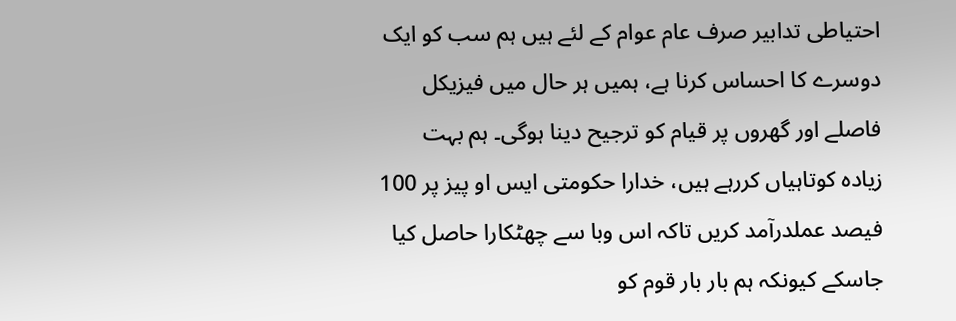احتیاطی تدابیر صرف عام عوام کے لئے ہیں ہم سب کو ایک دوسرے کا احساس کرنا ہے، ہمیں ہر حال میں فیزیکل فاصلے اور گھروں پر قیام کو ترجیح دینا ہوگی۔ ہم بہت زیادہ کوتاہیاں کررہے ہیں، خدارا حکومتی ایس او پیز پر 100 فیصد عملدرآمد کریں تاکہ اس وبا سے چھٹکارا حاصل کیا جاسکے کیونکہ ہم بار بار قوم کو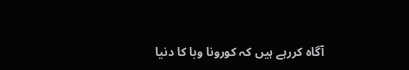آگاہ کررہے ہیں کہ کورونا وبا کا دنیا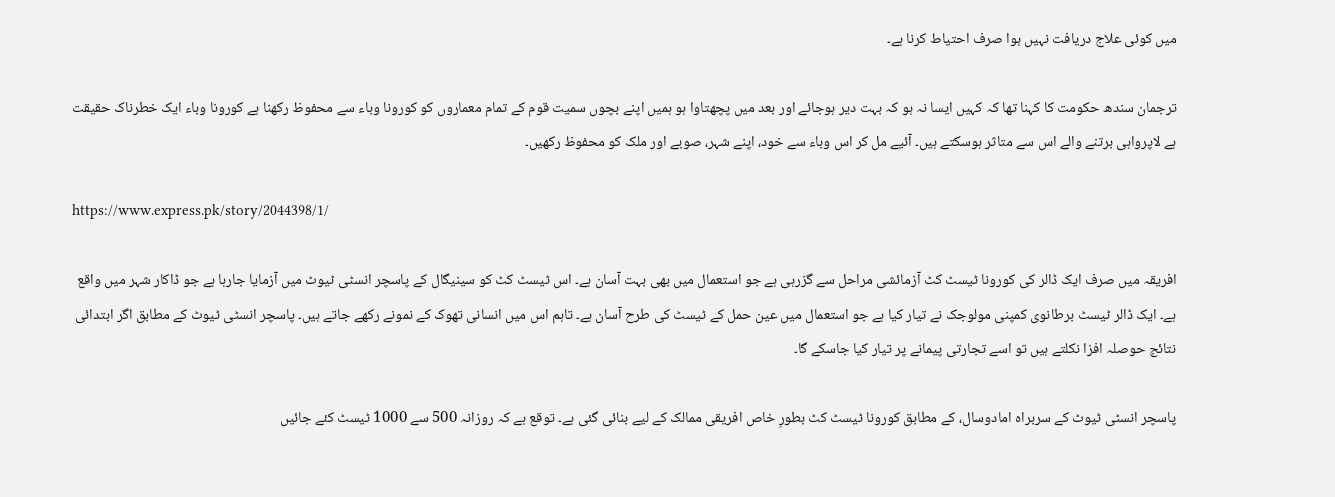میں کوئی علاج دریافت نہیں ہوا صرف احتیاط کرنا ہے۔

ترجمان سندھ حکومت کا کہنا تھا کہ کہیں ایسا نہ ہو کہ بہت دیر ہوجائے اور بعد میں پچھتاوا ہو ہمیں اپنے بچوں سمیت قوم کے تمام معماروں کو کورونا وباء سے محفوظ رکھنا ہے کورونا وباء ایک خطرناک حقیقت ہے لاپرواہی برتنے والے اس سے متاثر ہوسکتے ہیں۔ آئیے مل کر اس وباء سے خود، اپنے شہر، صوبے اور ملک کو محفوظ رکھیں۔

https://www.express.pk/story/2044398/1/

افریقہ میں صرف ایک ڈالر کی کورونا ٹیسٹ کٹ آزمائشی مراحل سے گزرہی ہے جو استعمال میں بھی بہت آسان ہے۔ اس ٹیسٹ کٹ کو سینیگال کے پاسچر انسٹی ٹیوٹ میں آزمایا جارہا ہے جو ڈاکار شہر میں واقع ہے۔ ایک ڈالر ٹیسٹ برطانوی کمپنی مولوجک نے تیار کیا ہے جو استعمال میں عین حمل کے ٹیسٹ کی طرح آسان ہے۔ تاہم اس میں انسانی تھوک کے نمونے رکھے جاتے ہیں۔ پاسچر انسٹی ٹیوٹ کے مطابق اگر ابتدائی نتائج حوصلہ افزا نکلتے ہیں تو اسے تجارتی پیمانے پر تیار کیا جاسکے گا۔

پاسچر انسٹی ٹیوٹ کے سربراہ امادوسال، کے مطابق کورونا ٹیسٹ کٹ بطورِ خاص افریقی ممالک کے لیے بنائی گئی ہے۔ توقع ہے کہ روزانہ 500 سے 1000 ٹیسٹ کئے جائیں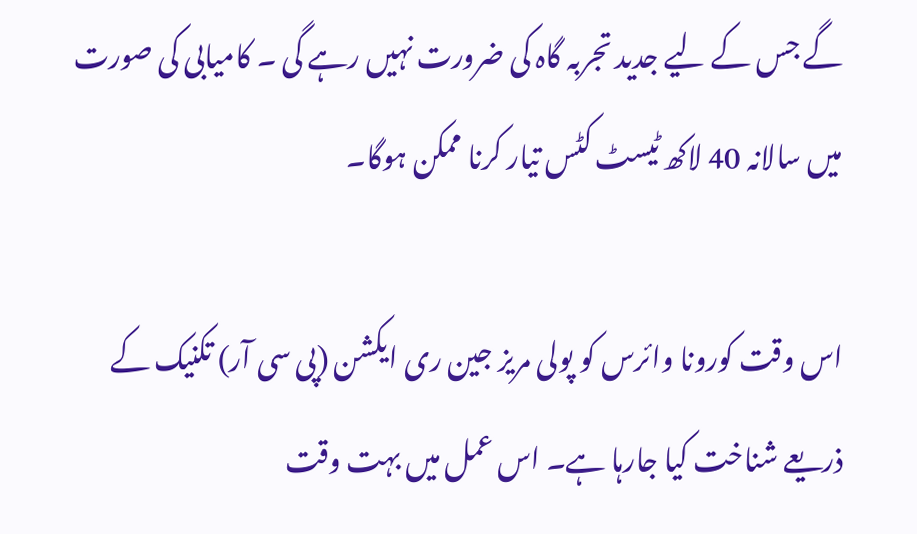گے جس کے لیے جدید تجربہ گاہ کی ضرورت نہیں رہے گی ۔ کامیابی کی صورت میں سالانہ 40 لاکھ ٹیسٹ کٹس تیار کرنا ممکن ہوگا۔

اس وقت کورونا وائرس کو پولی مریز جین ری ایکشن (پی سی آر) تکنیک کے ذریعے شناخت کیا جارہا ہے۔ اس عمل میں بہت وقت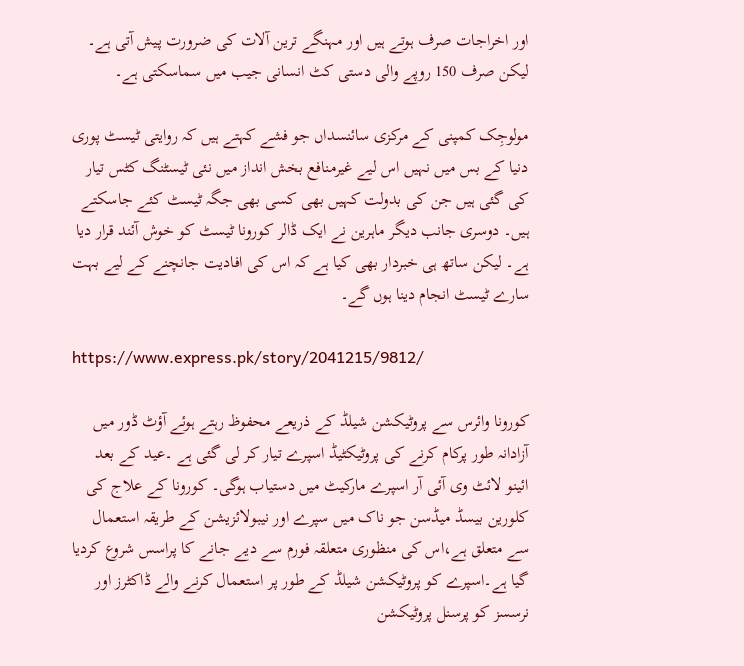اور اخراجات صرف ہوتے ہیں اور مہنگے ترین آلات کی ضرورت پیش آتی ہے۔ لیکن صرف 150 روپے والی دستی کٹ انسانی جیب میں سماسکتی ہے۔

مولوجِک کمپنی کے مرکزی سائنسداں جو فشے کہتے ہیں کہ روایتی ٹیسٹ پوری دنیا کے بس میں نہیں اس لیے غیرمنافع بخش انداز میں نئی ٹیسٹنگ کٹس تیار کی گئی ہیں جن کی بدولت کہیں بھی کسی بھی جگہ ٹیسٹ کئے جاسکتے ہیں۔ دوسری جانب دیگر ماہرین نے ایک ڈالر کورونا ٹیسٹ کو خوش آئند قرار دیا ہے۔ لیکن ساتھ ہی خبردار بھی کیا ہے کہ اس کی افادیت جانچنے کے لیے بہت سارے ٹیسٹ انجام دینا ہوں گے۔

https://www.express.pk/story/2041215/9812/

کورونا وائرس سے پروٹیکشن شیلڈ کے ذریعے محفوظ رہتے ہوئے آؤٹ ڈور میں آزادانہ طور پرکام کرنے کی پروٹیکٹیڈ اسپرے تیار کر لی گئی ہے ۔عید کے بعد ائینو لائٹ وی آئی آر اسپرے مارکیٹ میں دستیاب ہوگی۔ کورونا کے علاج کی کلورین بیسڈ میڈسن جو ناک میں سپرے اور نیبولائزیشن کے طریقہ استعمال سے متعلق ہے،اس کی منظوری متعلقہ فورم سے دیے جانے کا پراسس شروع کردیا گیا ہے۔اسپرے کو پروٹیکشن شیلڈ کے طور پر استعمال کرنے والے ڈاکٹرز اور نرسسز کو پرسنل پروٹیکشن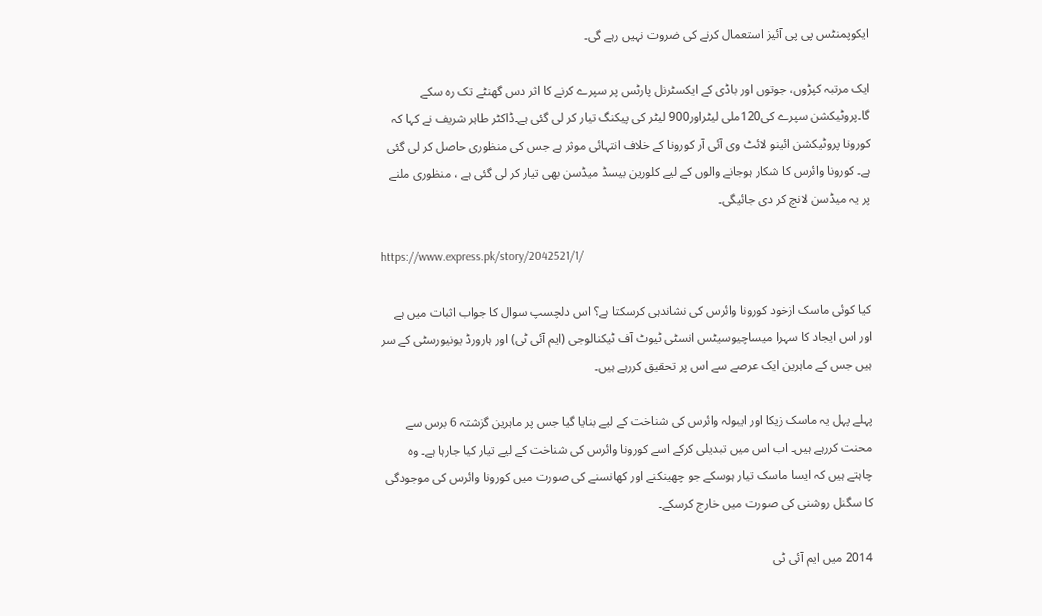ایکوپمنٹس پی پی آئیز استعمال کرنے کی ضروت نہیں رہے گی۔

ایک مرتبہ کپڑوں، جوتوں اور باڈی کے ایکسٹرنل پارٹس پر سپرے کرنے کا اثر دس گھنٹے تک رہ سکے گا۔پروٹیکشن سپرے کی120ملی لیٹراور900 لیٹر کی پیکنگ تیار کر لی گئی ہے۔ڈاکٹر طاہر شریف نے کہا کہ کورونا پروٹیکشن ائینو لائٹ وی آئی آر کورونا کے خلاف انتہائی موثر ہے جس کی منظوری حاصل کر لی گئی ہے۔ کورونا وائرس کا شکار ہوجانے والوں کے لیے کلورین بیسڈ میڈسن بھی تیار کر لی گئی ہے ، منظوری ملنے پر یہ میڈسن لانچ کر دی جائیگی۔

https://www.express.pk/story/2042521/1/

کیا کوئی ماسک ازخود کورونا وائرس کی نشاندہی کرسکتا ہے؟ اس دلچسپ سوال کا جواب اثبات میں ہے اور اس ایجاد کا سہرا میساچیوسیٹس انسٹی ٹیوٹ آف ٹیکنالوجی (ایم آئی ٹی) اور ہارورڈ یونیورسٹی کے سر ہیں جس کے ماہرین ایک عرصے سے اس پر تحقیق کررہے ہیں۔

پہلے پہل یہ ماسک زیکا اور ایبولہ وائرس کی شناخت کے لیے بنایا گیا جس پر ماہرین گزشتہ 6 برس سے محنت کررہے ہیں۔ اب اس میں تبدیلی کرکے اسے کورونا وائرس کی شناخت کے لیے تیار کیا جارہا ہے۔ وہ چاہتے ہیں کہ ایسا ماسک تیار ہوسکے جو چھینکنے اور کھانسنے کی صورت میں کورونا وائرس کی موجودگی کا سگنل روشنی کی صورت میں خارج کرسکے۔

2014 میں ایم آئی ٹی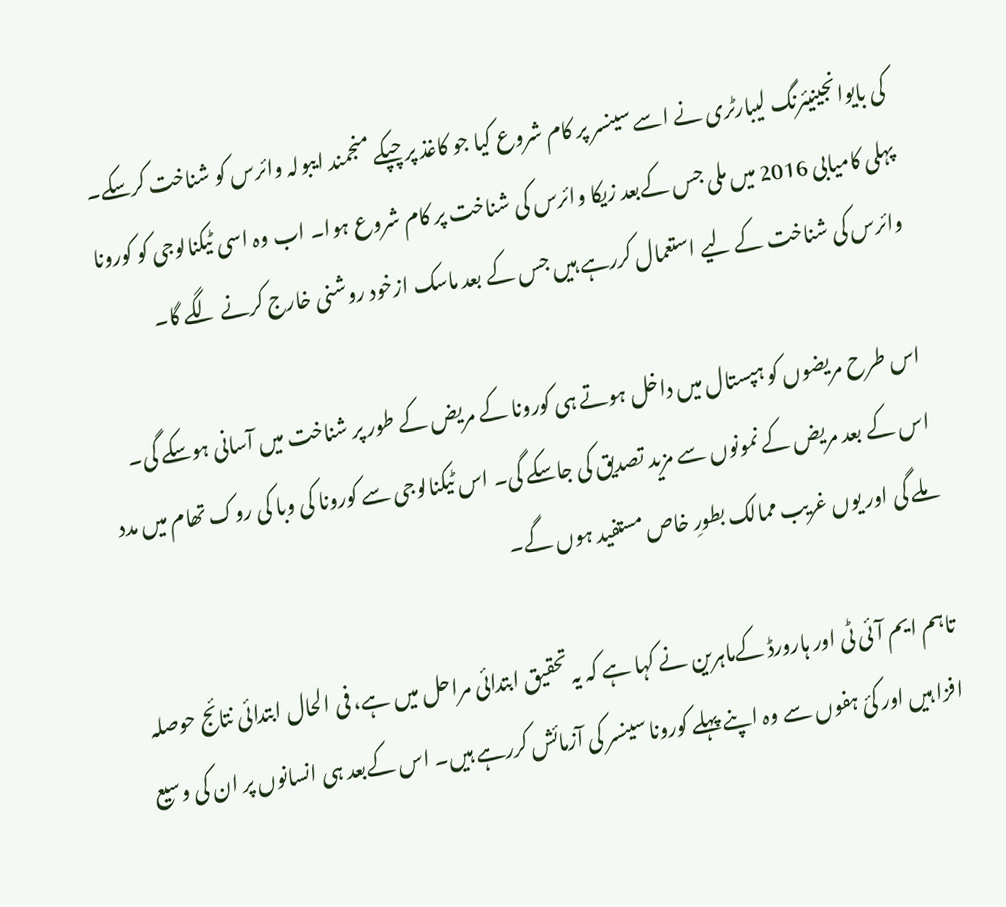کی بایوانجینیئرنگ لیبارٹری نے اسے سینسر پر کام شروع کیا جو کاغذ پر چپکے منجمند ایبولہ وائرس کو شناخت کرسکے۔ پہلی کامیابی 2016 میں ملی جس کےبعد زیکا وائرس کی شناخت پر کام شروع ہوا۔ اب وہ اسی ٹیکنالوجی کو کورونا وائرس کی شناخت کے لیے استعمال کررہے ہیں جس کے بعد ماسک ازخود روشنی خارج کرنے لگے گا۔

اس طرح مریضوں کو ہپستال میں داخل ہوتے ہی کورونا کے مریض کے طور پر شناخت میں آسانی ہوسکے گی۔ اس کے بعد مریض کے نمونوں سے مزید تصدیق کی جاسکے گی۔ اس ٹیکنالوجی سے کورونا کی وبا کی روک تھام میں مدد ملے گی اور یوں غریب ممالک بطورِ خاص مستفید ہوں گے۔

تاہم ایم آئی ٹی اور ہارورڈ کےماہرین نے کہا ہے کہ یہ تحقیق ابتدائی مراحل میں ہے، فی الحال ابتدائی نتائج حوصلہ افزا ہیں اور کئ ہفوں سے وہ اپنے پہلے کورونا سینسر کی آزمائش کررہے ہیں۔ اس کےبعد ہی انسانوں پر ان کی وسیع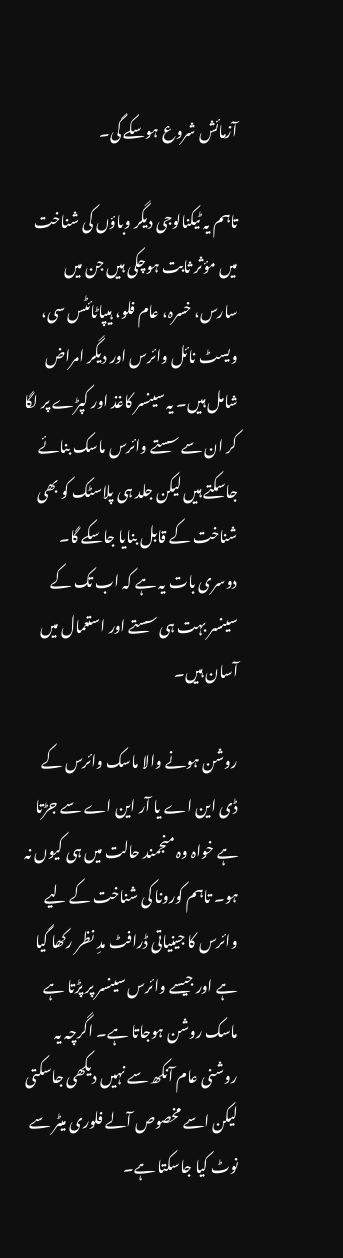آزمائش شروع ہوسکے گی۔

تاہم یہ ٹیکنالوجی دیگر وباؤں کی شناخت میں مؤثر ثابت ہوچکی ہیں جن میں سارس، خسرہ، عام فلو، ہیپاٹائٹس سی، ویسٹ نائل وائرس اور دیگر امراض شامل ہیں۔ یہ سینسر کاغذ اور کپڑے پر لگا کر ان سے سستے وائرس ماسک بنائے جاسکتے ہیں لیکن جلد ہی پلاسٹک کو بھی شناخت کے قابل بنایا جاسکے گا۔ دوسری بات یہ ہے کہ اب تک کے سینسر بہت ہی سستے اور استعمال میں آسان ہیں۔

روشن ہونے والا ماسک وائرس کے ڈی این اے یا آر این اے سے جڑتا ہے خواہ وہ منجمند حالت میں ہی کیوں نہ ہو۔ تاہم کورونا کی شناخت کے لیے وائرس کا جینیاتی ڈرافٹ مدِ نظر رکھا گیا ہے اور جیسے وائرس سینسر پر پڑتا ہے ماسک روشن ہوجاتا ہے۔ اگرچہ یہ روشنی عام آنکھ سے نہیں دیکھی جاسکتی لیکن اسے مخصوص آلے فلوری میٹر سے نوٹ کیا جاسکتا ہے۔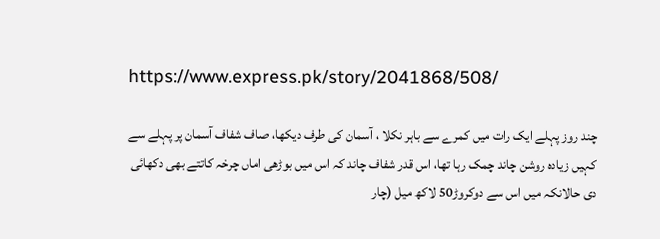https://www.express.pk/story/2041868/508/

چند روز پہلے ایک رات میں کمرے سے باہر نکلا ، آسمان کی طرف دیکھا، صاف شفاف آسمان پر پہلے سے کہیں زیادہ روشن چاند چمک رہا تھا، اس قدر شفاف چاند کہ اس میں بوڑھی اماں چرخہ کاتتے بھی دکھائی دی حالانکہ میں اس سے دوکروڑ50 لاکھ میل (چار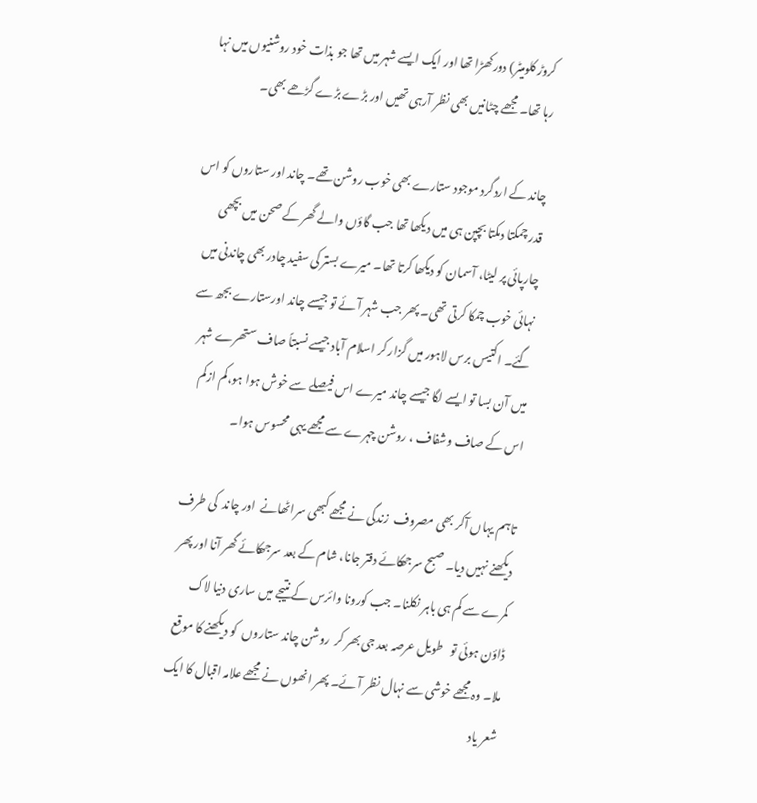کروڑ کلومیٹر) دورکھڑا تھا اور ایک ایسے شہر میں تھا جو بذات خود روشنیوں میں نہا رہا تھا۔ مجھے چٹانیں بھی نظر آرہی تھیں اور بڑے بڑے گڑھے بھی۔

چاند کے اردگرد موجود ستارے بھی خوب روشن تھے۔ چاند اور ستاروں کو اس قدر چمکتا دمکتا بچپن ہی میں دیکھا تھا جب گاؤں والے گھر کے صحن میں بچھی چارپائی پر لیٹا، آسمان کو دیکھا کرتا تھا۔ میرے بستر کی سفید چادر بھی چاندنی میں نہائی خوب چمکا کرتی تھی۔ پھر جب شہر آئے تو جیسے چاند اورستارے بجھ سے گئے۔ اکتیس برس لاہور میں گزار کر اسلام آباد جیسے نسبتاً صاف ستھرے شہر میں آن بسا تو ایسے لگا جیسے چاند میرے اس فیصلے سے خوش ہوا ہو،کم ازکم اس کے صاف وشفاف ، روشن چہرے سے مجھے یہی محسوس ہوا۔

تاہم یہاں آکر بھی مصروف  زندگی نے مجھے کبھی سراٹھانے  اور چاند  کی طرف دیکھنے نہیں دیا۔ صبح سرجھکائے دفتر جانا، شام کے بعد سرجھکائے گھر آنا اور پھر کمرے سے کم ہی باہر نکلنا۔ جب کورونا وائرس کے نتیجے میں ساری دنیا لاک ڈاؤن ہوئی تو   طویل عرصہ بعد جی بھر کر  روشن چاند ستاروں  کو دیکھنے کا موقع ملا۔ وہ مجھے خوشی سے نہال نظر آئے۔ پھر انھوں نے مجھے علامہ اقبال کا ایک شعر یاد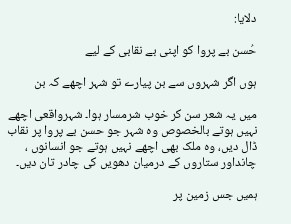دلایا:

حُسن بے پروا کو اپنی بے نقابی کے لیے

ہوں اگر شہروں سے بن پیارے تو شہر اچھے کہ بن

میں یہ شعر سن کر خوب شرمسار ہوا۔ شہرواقعی اچھے نہیں ہوتے بالخصوص وہ شہر جو حسن بے پروا پر نقاب ڈال دیں، وہ ملک بھی اچھے نہیں ہوتے جو انسانوں ، چانداور ستاروں کے درمیان دھویں کی چادر تان دیں۔

ہمیں جس زمین پر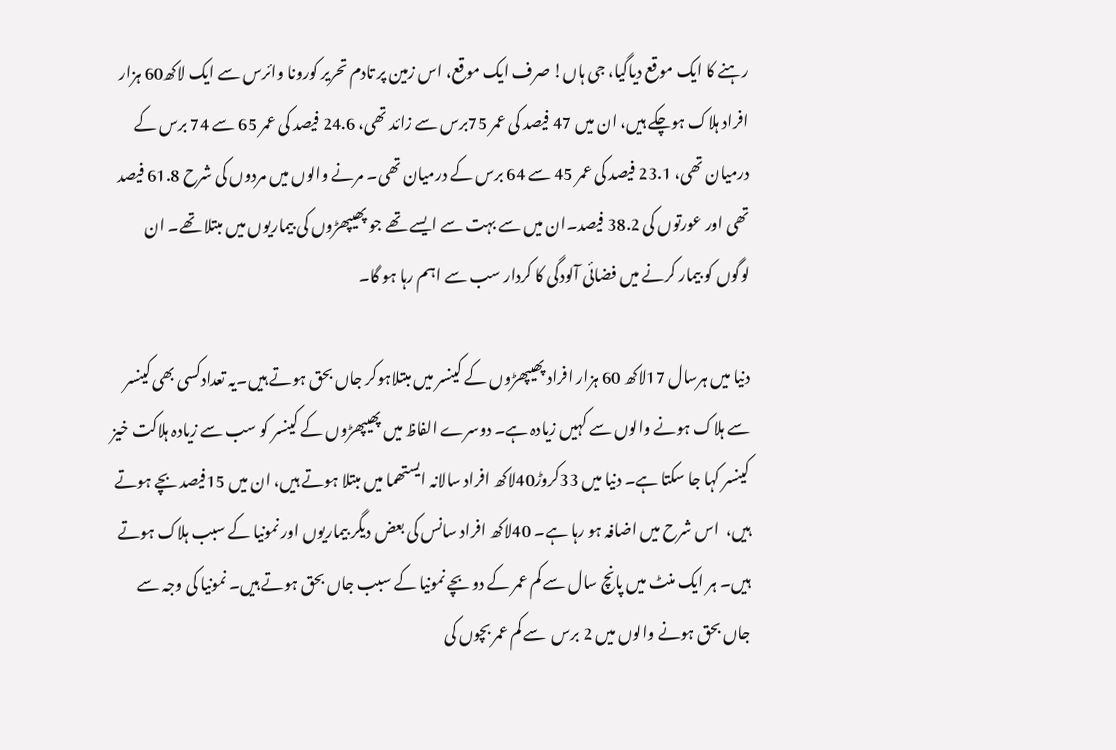رہنے کا ایک موقع دیاگیا، جی ہاں! صرف ایک موقع، اس زمین پر تادم تحریر کورونا وائرس سے ایک لاکھ60 ہزار افراد ہلاک ہوچکے ہیں، ان میں 47 فیصد کی عمر 75برس سے زائد تھی، 24.6 فیصد کی عمر 65 سے 74 برس کے درمیان تھی، 23.1 فیصد کی عمر 45 سے 64 برس کے درمیان تھی۔ مرنے والوں میں مردوں کی شرح 61.8 فیصد تھی اور عورتوں کی 38.2 فیصد۔ان میں سے بہت سے ایسے تھے جو پھیپھڑوں کی بیماریوں میں مبتلا تھے۔ ان لوگوں کو بیمار کرنے میں فضائی آلودگی کا کردار سب سے اہم رہا ہو گا۔

دنیا میں ہرسال 17لاکھ 60 ہزار افراد پھیپھڑوں کے کینسر میں مبتلاہوکر جاں بحق ہوتے ہیں۔یہ تعدادکسی بھی کینسر سے ہلاک ہونے والوں سے کہیں زیادہ ہے۔ دوسرے الفاظ میں پھیپھڑوں کے کینسر کو سب سے زیادہ ہلاکت خیز کینسر کہا جا سکتا ہے۔ دنیا میں 33کروڑ40لاکھ افراد سالانہ ایستھما میں مبتلا ہوتے ہیں، ان میں 15فیصد بچے ہوتے ہیں،  اس شرح میں اضافہ ہو رہا ہے۔ 40لاکھ افراد سانس کی بعض دیگر بیماریوں اور نمونیا کے سبب ہلاک ہوتے ہیں۔ ہر ایک منٹ میں پانچ سال سے کم عمر کے دو بچے نمونیا کے سبب جاں بحق ہوتے ہیں۔ نمونیا کی وجہ سے جاں بحق ہونے والوں میں 2 برس  سے کم عمر بچوں کی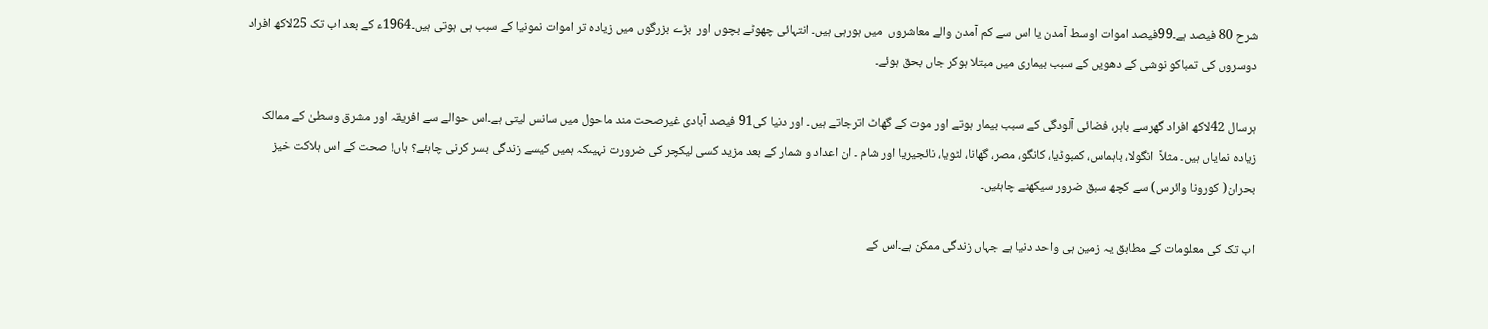شرح 80 فیصد ہے۔99فیصد اموات اوسط آمدن یا اس سے کم آمدن والے معاشروں  میں ہورہی ہیں۔ انتہائی چھوٹے بچوں اور  بڑے بزرگوں میں زیادہ تر اموات نمونیا کے سبب ہی ہوتی ہیں۔1964ء کے بعد اب تک 25لاکھ افراد دوسروں کی تمباکو نوشی کے دھویں کے سبب بیماری میں مبتلا ہوکر جاں بحق ہوئے۔

ہرسال 42لاکھ افراد گھرسے باہر، فضائی آلودگی کے سبب بیمار ہوتے اور موت کے گھاٹ اترجاتے ہیں۔ اور دنیا کی91 فیصد آبادی غیرصحت مند ماحول میں سانس لیتی ہے۔اس حوالے سے افریقہ اور مشرق وسطیٰ کے ممالک زیادہ نمایاں ہیں۔ مثلاً  انگولا، باہماس، کمبوڈیا، کانگو، مصر، گھانا، لٹویا، نائجیریا اور شام ۔ ان اعداد و شمار کے بعد مزید کسی لیکچر کی ضرورت نہیںکہ ہمیں کیسے زندگی بسر کرنی چاہئے؟ ہاں! صحت کے اس ہلاکت خیز بحران( کورونا وائرس) سے کچھ سبق ضرور سیکھنے چاہئیں۔

اب تک کی معلومات کے مطابق یہ زمین ہی واحد دنیا ہے جہاں زندگی ممکن ہے۔اس کے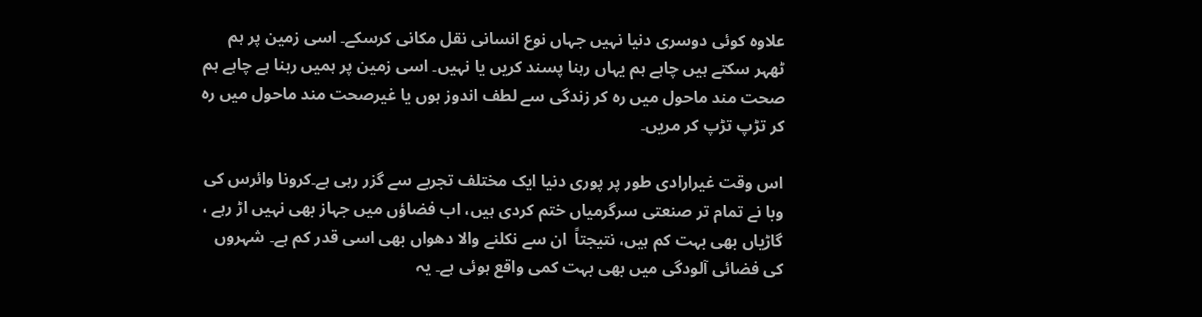علاوہ کوئی دوسری دنیا نہیں جہاں نوع انسانی نقل مکانی کرسکے۔ اسی زمین پر ہم ٹھہر سکتے ہیں چاہے ہم یہاں رہنا پسند کریں یا نہیں۔ اسی زمین پر ہمیں رہنا ہے چاہے ہم صحت مند ماحول میں رہ کر زندگی سے لطف اندوز ہوں یا غیرصحت مند ماحول میں رہ کر تڑپ تڑپ کر مریں۔

اس وقت غیرارادی طور پر پوری دنیا ایک مختلف تجربے سے گزر رہی ہے۔کرونا وائرس کی وبا نے تمام تر صنعتی سرگرمیاں ختم کردی ہیں، اب فضاؤں میں جہاز بھی نہیں اڑ رہے ، گاڑیاں بھی بہت کم ہیں، نتیجتاً  ان سے نکلنے والا دھواں بھی اسی قدر کم ہے۔ شہروں کی فضائی آلودگی میں بھی بہت کمی واقع ہوئی ہے۔ یہ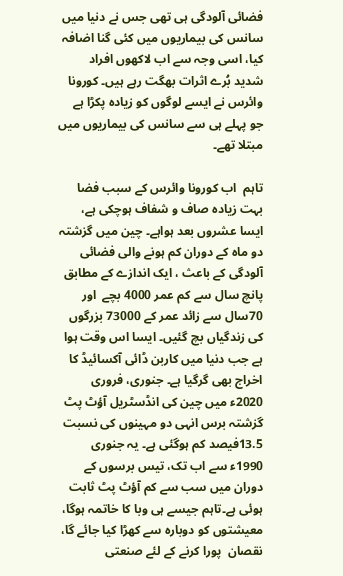فضائی آلودگی ہی تھی جس نے دنیا میں سانس کی بیماریوں میں کئی گنا اضافہ کیا، اسی وجہ سے اب لاکھوں افراد شدید بُرے اثرات بھگت رہے ہیں۔ کورونا وائرس نے ایسے لوگوں کو زیادہ پکڑا ہے جو پہلے ہی سے سانس کی بیماریوں میں مبتلا تھے۔

تاہم  اب کورونا وائرس کے سبب فضا بہت زیادہ صاف و شفاف ہوچکی ہے، ایسا عشروں بعد ہواہے۔ چین میں گزشتہ دو ماہ کے دوران کم ہونے والی فضائی آلودگی کے باعث ، ایک اندازے کے مطابق پانچ سال سے کم عمر 4000 بچے  اور 70سال سے زائد عمر کے 73000 بزرگوں کی زندگیاں بچ گئیں۔ ایسا اس وقت ہوا ہے جب دنیا میں کاربن ڈائی آکسائیڈ کا اخراج بھی گرگیا ہے۔ جنوری، فروری 2020ء میں چین کی انڈسٹریل آؤٹ پٹ گزشتہ برس انہی دو مہینوں کی نسبت  13.5فیصد کم ہوگئی ہے۔ یہ جنوری 1990ء سے اب تک، تیس برسوں کے دوران میں سب سے کم آؤٹ پٹ ثابت ہوئی ہے۔تاہم جیسے ہی وبا کا خاتمہ ہوگا، معیشتوں کو دوبارہ سے کھڑا کیا جائے گا، نقصان  پورا کرنے کے لئے صنعتی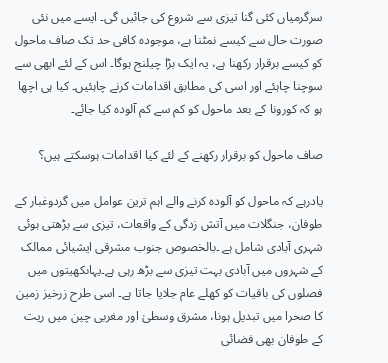سرگرمیاں کئی گنا تیزی سے شروع کی جائیں گی۔ ایسے میں نئی صورت حال سے کیسے نمٹنا ہے، موجودہ کافی حد تک صاف ماحول کو کیسے برقرار رکھنا ہے، یہ ایک بڑا چیلنج ہوگا۔ اس کے لئے ابھی سے سوچنا چاہئے اور اسی کی مطابق اقدامات کرنے چاہئیں۔ کیا ہی اچھا ہو کہ کورونا کے بعد ماحول کو کم سے کم آلودہ کیا جائے۔

صاف ماحول کو برقرار رکھنے کے لئے کیا اقدامات ہوسکتے ہیں؟

یادرہے کہ ماحول کو آلودہ کرنے والے اہم ترین عوامل میں گردوغبار کے طوفان، جنگلات میں آتش زدگی کے واقعات، تیزی سے بڑھتی ہوئی شہری آبادی شامل ہے ۔بالخصوص جنوب مشرقی ایشیائی ممالک کے شہروں میں آبادی بہت تیزی سے بڑھ رہی ہے۔یہاںکھیتوں میں فصلوں کی باقیات کو کھلے عام جلایا جاتا ہے۔ اسی طرح زرخیز زمین کا صحرا میں تبدیل ہونا، مشرق وسطیٰ اور مغربی چین میں ریت کے طوفان بھی فضائی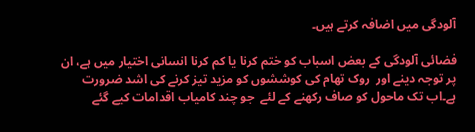آلودگی میں اضافہ کرتے ہیں۔

فضائی آلودگی کے بعض اسباب کو ختم کرنا یا کم کرنا انسانی اختیار میں ہے، ان پر توجہ دینے اور  روک تھام کی کوششوں کو مزید تیز کرنے کی اشد ضرورت ہے۔اب تک ماحول کو صاف رکھنے کے لئے  جو چند کامیاب اقدامات کیے گئے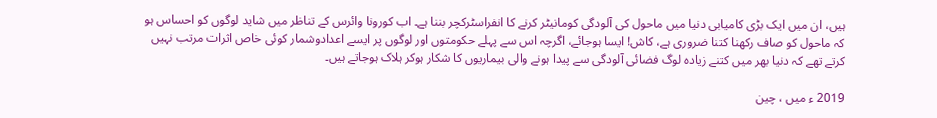ہیں، ان میں ایک بڑی کامیابی دنیا میں ماحول کی آلودگی کومانیٹر کرنے کا انفراسٹرکچر بننا ہے۔ اب کورونا وائرس کے تناظر میں شاید لوگوں کو احساس ہو کہ ماحول کو صاف رکھنا کتنا ضروری ہے، کاش! ایسا ہوجائے، اگرچہ اس سے پہلے حکومتوں اور لوگوں پر ایسے اعدادوشمار کوئی خاص اثرات مرتب نہیں کرتے تھے کہ دنیا بھر میں کتنے زیادہ لوگ فضائی آلودگی سے پیدا ہونے والی بیماریوں کا شکار ہوکر ہلاک ہوجاتے ہیں۔

2019 ء میں ، چین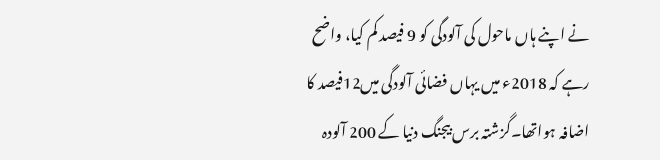نے اپنے ہاں ماحول کی آلودگی کو 9 فیصد کم کیا، واضح رہے کہ 2018ء میں یہاں فضائی آلودگی میں12فیصد کا اضافہ ہواتھا۔گزشتہ برس بیجنگ دنیا کے 200 آلودہ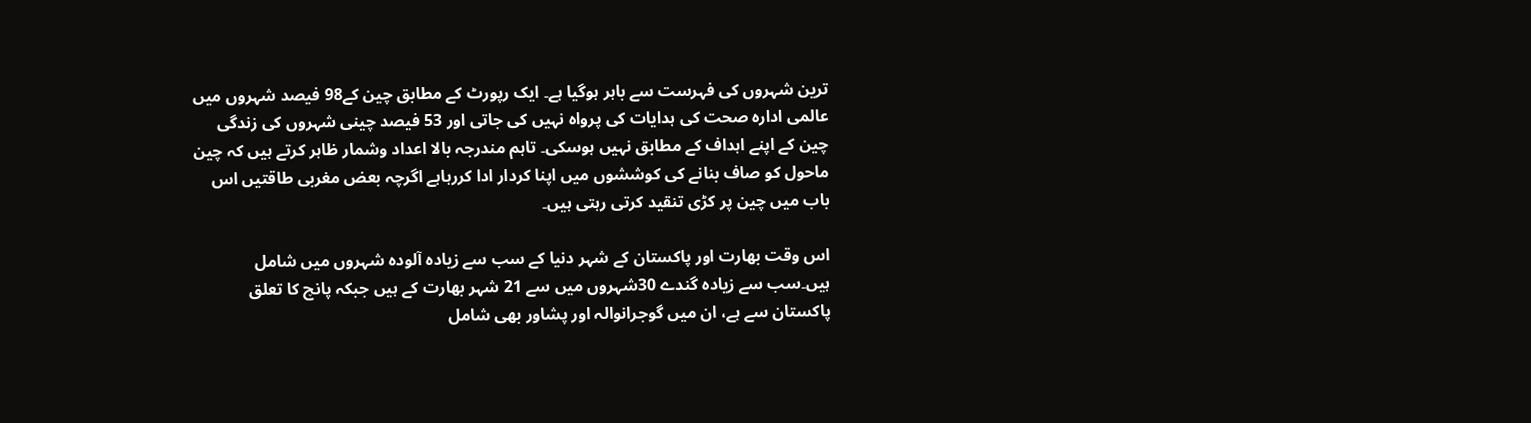ترین شہروں کی فہرست سے باہر ہوگیا ہے۔ ایک رپورٹ کے مطابق چین کے98 فیصد شہروں میں عالمی ادارہ صحت کی ہدایات کی پرواہ نہیں کی جاتی اور 53 فیصد چینی شہروں کی زندگی چین کے اپنے اہداف کے مطابق نہیں ہوسکی۔ تاہم مندرجہ بالا اعداد وشمار ظاہر کرتے ہیں کہ چین ماحول کو صاف بنانے کی کوششوں میں اپنا کردار ادا کررہاہے اگرچہ بعض مغربی طاقتیں اس باب میں چین پر کڑی تنقید کرتی رہتی ہیں۔

اس وقت بھارت اور پاکستان کے شہر دنیا کے سب سے زیادہ آلودہ شہروں میں شامل ہیں۔سب سے زیادہ گندے 30شہروں میں سے 21 شہر بھارت کے ہیں جبکہ پانچ کا تعلق پاکستان سے ہے، ان میں گوجرانوالہ اور پشاور بھی شامل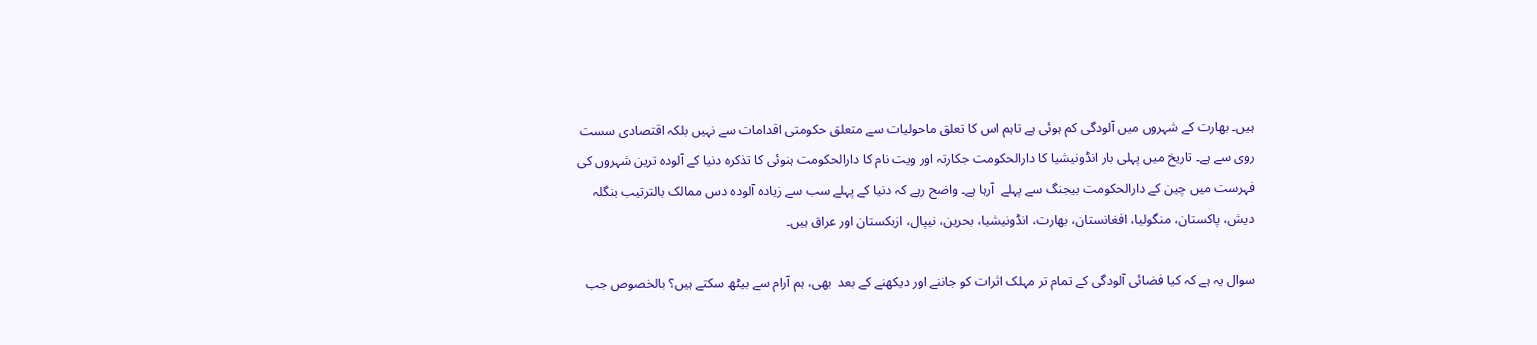ہیں۔ بھارت کے شہروں میں آلودگی کم ہوئی ہے تاہم اس کا تعلق ماحولیات سے متعلق حکومتی اقدامات سے نہیں بلکہ اقتصادی سست روی سے ہے۔ تاریخ میں پہلی بار انڈونیشیا کا دارالحکومت جکارتہ اور ویت نام کا دارالحکومت ہنوئی کا تذکرہ دنیا کے آلودہ ترین شہروں کی فہرست میں چین کے دارالحکومت بیجنگ سے پہلے  آرہا ہے۔ واضح رہے کہ دنیا کے پہلے سب سے زیادہ آلودہ دس ممالک بالترتیب بنگلہ دیش، پاکستان، منگولیا، افغانستان، بھارت، انڈونیشیا، بحرین، نیپال، ازبکستان اور عراق ہیں۔

سوال یہ ہے کہ کیا فضائی آلودگی کے تمام تر مہلک اثرات کو جاننے اور دیکھنے کے بعد  بھی، ہم آرام سے بیٹھ سکتے ہیں؟ بالخصوص جب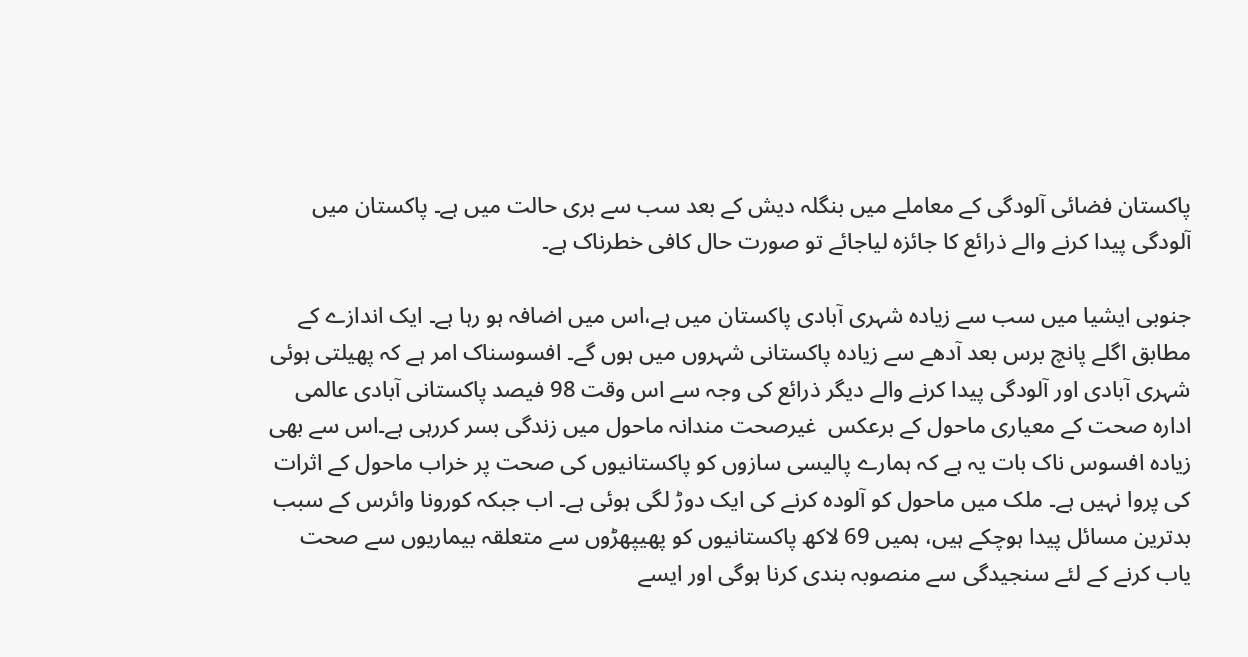پاکستان فضائی آلودگی کے معاملے میں بنگلہ دیش کے بعد سب سے بری حالت میں ہے۔ پاکستان میں آلودگی پیدا کرنے والے ذرائع کا جائزہ لیاجائے تو صورت حال کافی خطرناک ہے۔

جنوبی ایشیا میں سب سے زیادہ شہری آبادی پاکستان میں ہے،اس میں اضافہ ہو رہا ہے۔ ایک اندازے کے مطابق اگلے پانچ برس بعد آدھے سے زیادہ پاکستانی شہروں میں ہوں گے۔ افسوسناک امر ہے کہ پھیلتی ہوئی شہری آبادی اور آلودگی پیدا کرنے والے دیگر ذرائع کی وجہ سے اس وقت 98 فیصد پاکستانی آبادی عالمی ادارہ صحت کے معیاری ماحول کے برعکس  غیرصحت مندانہ ماحول میں زندگی بسر کررہی ہے۔اس سے بھی زیادہ افسوس ناک بات یہ ہے کہ ہمارے پالیسی سازوں کو پاکستانیوں کی صحت پر خراب ماحول کے اثرات کی پروا نہیں ہے۔ ملک میں ماحول کو آلودہ کرنے کی ایک دوڑ لگی ہوئی ہے۔ اب جبکہ کورونا وائرس کے سبب بدترین مسائل پیدا ہوچکے ہیں، ہمیں 69 لاکھ پاکستانیوں کو پھیپھڑوں سے متعلقہ بیماریوں سے صحت یاب کرنے کے لئے سنجیدگی سے منصوبہ بندی کرنا ہوگی اور ایسے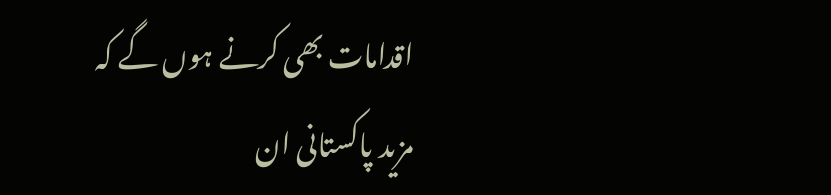اقدامات بھی کرنے ہوں گے کہ  مزید پاکستانی ان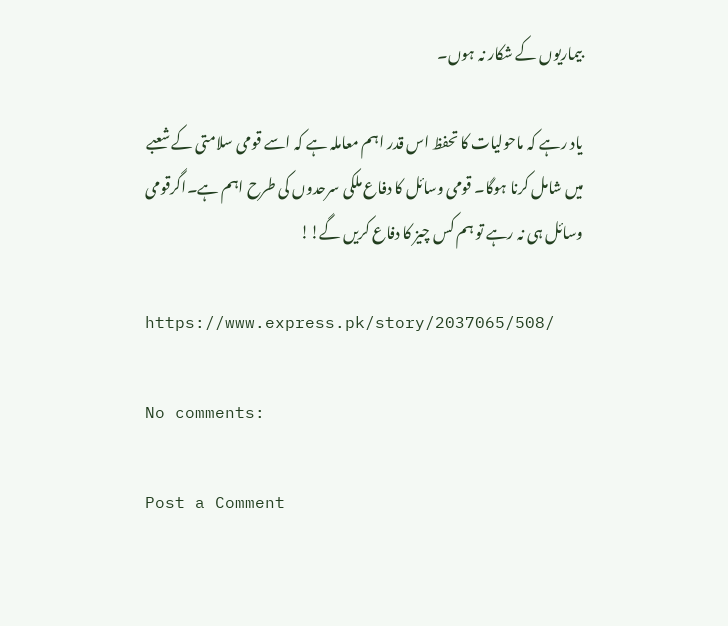بیماریوں کے شکار نہ ہوں۔

یاد رہے کہ ماحولیات کا تحفظ اس قدر اہم معاملہ ہے کہ اسے قومی سلامتی کے شعبے میں شامل کرنا ہوگا۔ قومی وسائل کا دفاع ملکی سرحدوں کی طرح اہم ہے۔اگرقومی وسائل ہی نہ رہے تو ہم کس چیز کا دفاع کریں گے!!

https://www.express.pk/story/2037065/508/

No comments:

Post a Comment